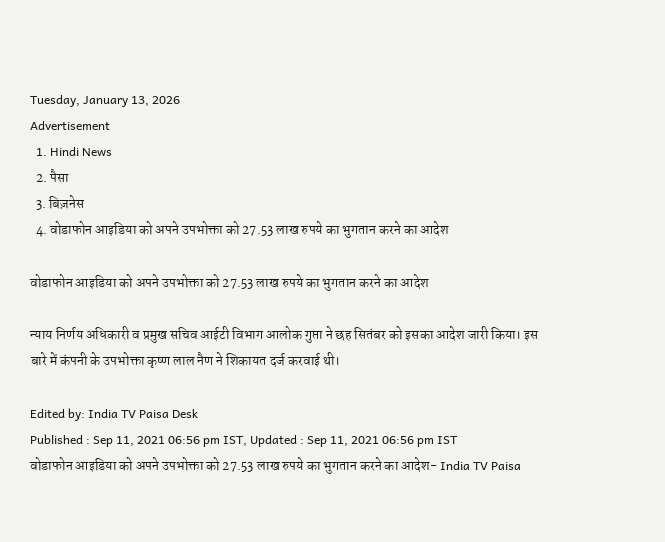Tuesday, January 13, 2026
Advertisement
  1. Hindi News
  2. पैसा
  3. बिज़नेस
  4. वोडाफोन आइडिया को अपने उपभोक्ता को 27.53 लाख रुपये का भुगतान करने का आदेश

वोडाफोन आइडिया को अपने उपभोक्ता को 27.53 लाख रुपये का भुगतान करने का आदेश

न्याय निर्णय अधिकारी व प्रमुख सचिव आईटी विभाग आलोक गुप्ता ने छह सितंबर को इसका आदेश जारी किया। इस बारे में कंपनी के उपभोक्ता कृष्ण लाल नैण ने शिकायत दर्ज करवाई थी।

Edited by: India TV Paisa Desk
Published : Sep 11, 2021 06:56 pm IST, Updated : Sep 11, 2021 06:56 pm IST
वोडाफोन आइडिया को अपने उपभोक्ता को 27.53 लाख रुपये का भुगतान करने का आदेश- India TV Paisa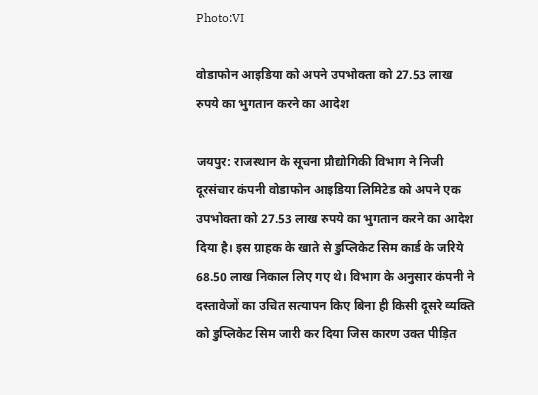Photo:VI

वोडाफोन आइडिया को अपने उपभोक्ता को 27.53 लाख रुपये का भुगतान करने का आदेश

जयपुर: राजस्थान के सूचना प्रौद्योगिकी विभाग ने निजी दूरसंचार कंपनी वोडाफोन आइडिया लिमिटेड को अपने एक उपभोक्ता को 27.53 लाख रुपये का भुगतान करने का आदेश दिया है। इस ग्राहक के खाते से डुप्लिकेट सिम कार्ड के जरिये 68.50 लाख निकाल लिए गए थे। विभाग के अनुसार कंपनी ने दस्तावेजों का उचित सत्यापन किए बिना ही किसी दूसरे व्यक्ति को डुप्लिकेट सिम जारी कर दिया जिस कारण उक्त पीड़ित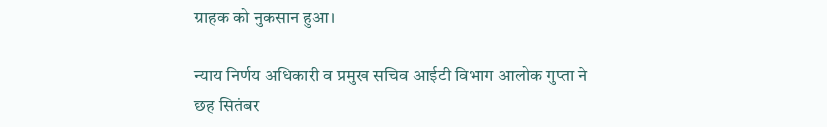ग्राहक को नुकसान हुआ।

न्याय निर्णय अधिकारी व प्रमुख सचिव आईटी विभाग आलोक गुप्ता ने छह सितंबर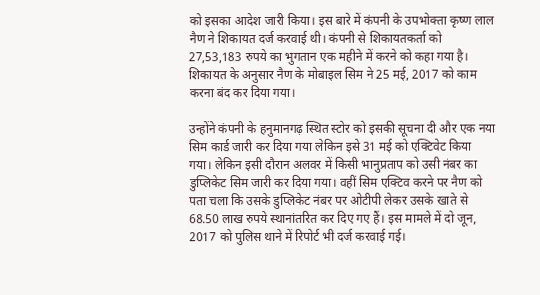को इसका आदेश जारी किया। इस बारे में कंपनी के उपभोक्ता कृष्ण लाल नैण ने शिकायत दर्ज करवाई थी। कंपनी से शिकायतकर्ता को 27,53,183 रुपये का भुगतान एक महीने में करने को कहा गया है। शिकायत के अनुसार नैण के मोबाइल सिम ने 25 मई, 2017 को काम करना बंद कर दिया गया।

उन्होंने कंपनी के हनुमानगढ़ स्थित स्टोर को इसकी सूचना दी और एक नया सिम कार्ड जारी कर दिया गया लेकिन इसे 31 मई को एक्टिवेट किया गया। लेकिन इसी दौरान अलवर में किसी भानुप्रताप को उसी नंबर का डुप्लिकेट सिम जारी कर दिया गया। वहीं सिम एक्टिव करने पर नैण को पता चला कि उसके डुप्लिकेट नंबर पर ओटीपी लेकर उसके खाते से 68.50 लाख रुपये स्थानांतरित कर दिए गए हैं। इस मामले में दो जून, 2017 को पुलिस थाने में रिपोर्ट भी दर्ज करवाई गई।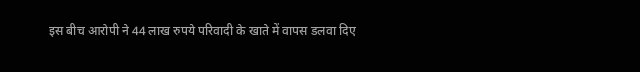इस बीच आरोपी ने 44 लाख रुपये परिवादी के खाते में वापस डलवा दिए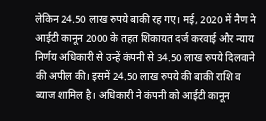लेकिन 24.50 लाख रुपये बाकी रह गए। मई, 2020 में नैण ने आईटी कानून 2000 के तहत शिकायत दर्ज करवाई और न्याय निर्णय अधिकारी से उन्हें कंपनी से 34.50 लाख रुपये दिलवाने की अपील की। इसमें 24.50 लाख रुपये की बाकी राशि व ब्याज शामिल है। अधिकारी ने कंपनी को आईटी कानून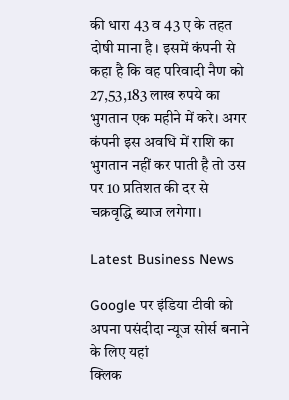की धारा 43 व 43 ए के तहत दोषी माना है। इसमें कंपनी से कहा है कि वह परिवादी नैण को 27,53,183 लाख रुपये का भुगतान एक महीने में करे। अगर कंपनी इस अवधि में राशि का भुगतान नहीं कर पाती है तो उस पर 10 प्रतिशत की दर से चक्रवृद्धि ब्याज लगेगा।

Latest Business News

Google पर इंडिया टीवी को अपना पसंदीदा न्यूज सोर्स बनाने के लिए यहां
क्लिक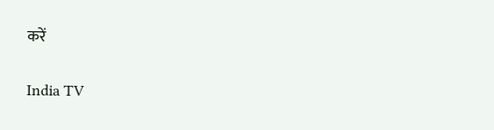करें

India TV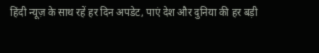हिंदी न्यूज़ के साथ रहें हर दिन अपडेट, पाएं देश और दुनिया की हर बड़ी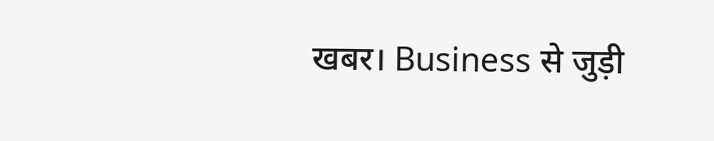खबर। Business से जुड़ी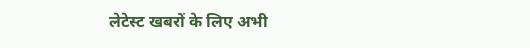लेटेस्ट खबरों के लिए अभी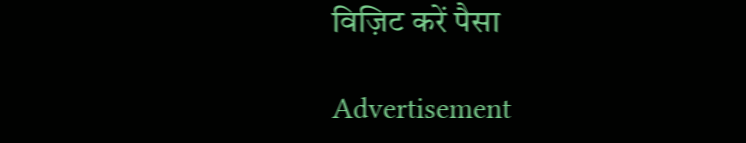विज़िट करें पैसा

Advertisement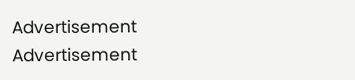Advertisement
Advertisement